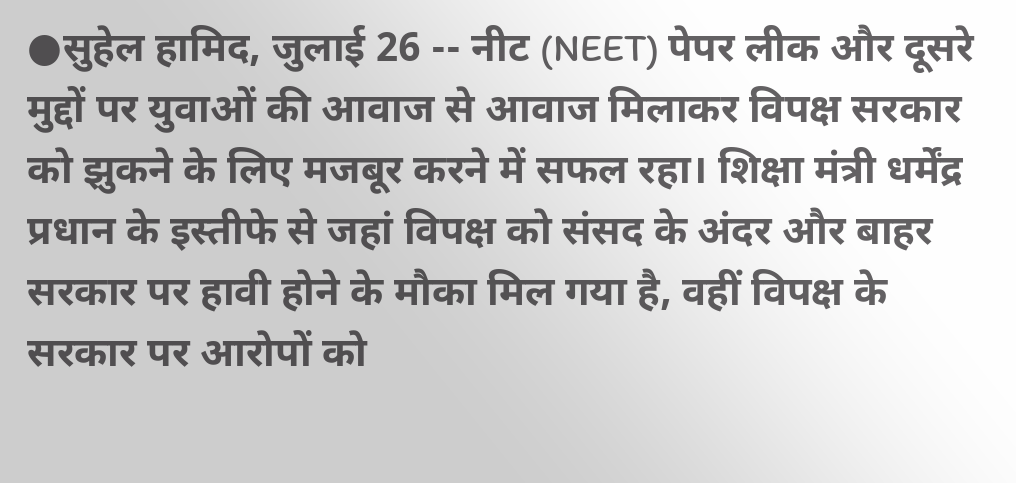●सुहेल हामिद, जुलाई 26 -- नीट (NEET) पेपर लीक और दूसरे मुद्दों पर युवाओं की आवाज से आवाज मिलाकर विपक्ष सरकार को झुकने के लिए मजबूर करने में सफल रहा। शिक्षा मंत्री धर्मेंद्र प्रधान के इस्तीफे से जहां विपक्ष को संसद के अंदर और बाहर सरकार पर हावी होने के मौका मिल गया है, वहीं विपक्ष के सरकार पर आरोपों को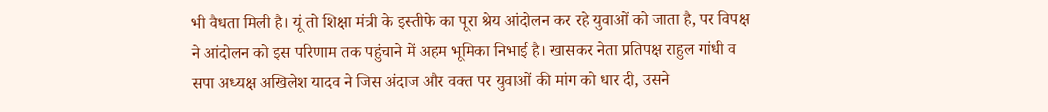भी वैधता मिली है। यूं तो शिक्षा मंत्री के इस्तीफे का पूरा श्रेय आंदोलन कर रहे युवाओं को जाता है, पर विपक्ष ने आंदोलन को इस परिणाम तक पहुंचाने में अहम भूमिका निभाई है। खासकर नेता प्रतिपक्ष राहुल गांधी व सपा अध्यक्ष अखिलेश यादव ने जिस अंदाज और वक्त पर युवाओं की मांग को धार दी, उसने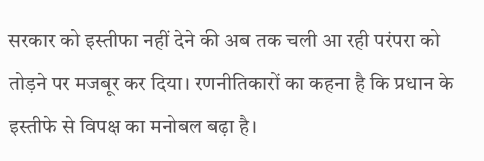सरकार को इस्तीफा नहीं देने की अब तक चली आ रही परंपरा को तोड़ने पर मजबूर कर दिया। रणनीतिकारों का कहना है कि प्रधान के इस्तीफे से विपक्ष का मनोबल बढ़ा है।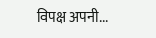विपक्ष अपनी...